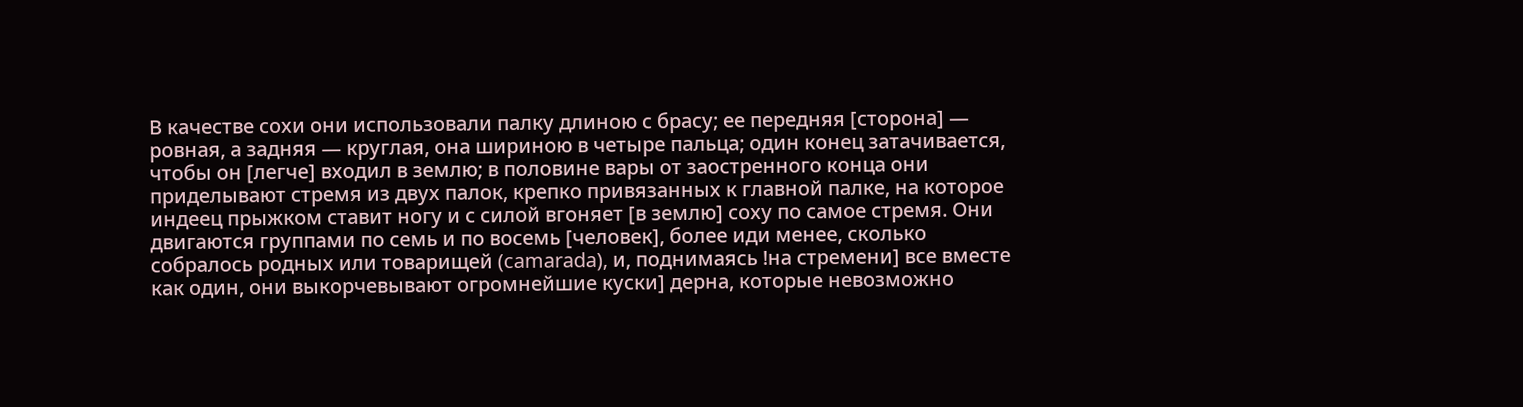В качестве сохи они использовали палку длиною с брасу; ее передняя [сторона] — ровная, а задняя — круглая, она шириною в четыре пальца; один конец затачивается, чтобы он [легче] входил в землю; в половине вары от заостренного конца они приделывают стремя из двух палок, крепко привязанных к главной палке, на которое индеец прыжком ставит ногу и с силой вгоняет [в землю] соху по самое стремя. Они двигаются группами по семь и по восемь [человек], более иди менее, сколько собралось родных или товарищей (camarada), и, поднимаясь !на стремени] все вместе как один, они выкорчевывают огромнейшие куски] дерна, которые невозможно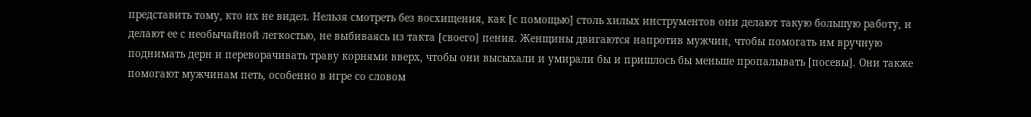представить тому, кто их не видел. Нельзя смотреть без восхищения, как [с помощью] столь хилых инструментов они делают такую большую работу, и делают ее с необычайной легкостью, не выбиваясь из такта [своего] пения. Женщины двигаются напротив мужчин, чтобы помогать им вручную поднимать дерн и переворачивать траву корнями вверх, чтобы они высыхали и умирали бы и пришлось бы меньше пропалывать [посевы]. Они также помогают мужчинам петь, особенно в игре со словом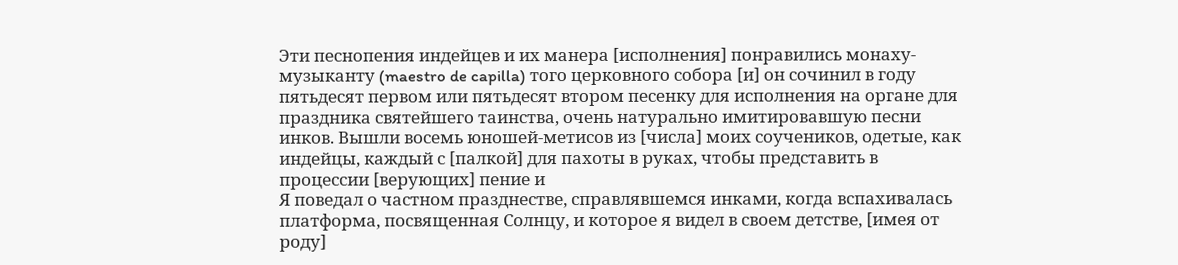Эти песнопения индейцев и их манера [исполнения] понравились монаху-музыканту (maestro de capilla) того церковного собора [и] он сочинил в году пятьдесят первом или пятьдесят втором песенку для исполнения на органе для праздника святейшего таинства, очень натурально имитировавшую песни инков. Вышли восемь юношей-метисов из [числа] моих соучеников, одетые, как индейцы, каждый с [палкой] для пахоты в руках, чтобы представить в процессии [верующих] пение и
Я поведал о частном празднестве, справлявшемся инками, когда вспахивалась платформа, посвященная Солнцу, и которое я видел в своем детстве, [имея от роду]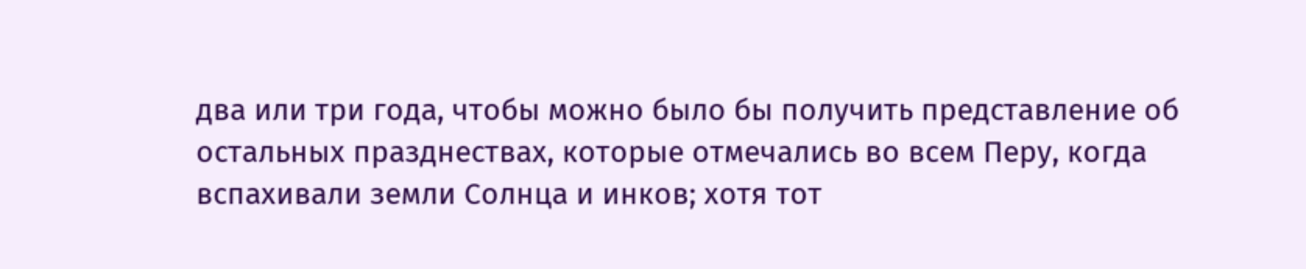два или три года, чтобы можно было бы получить представление об остальных празднествах, которые отмечались во всем Перу, когда вспахивали земли Солнца и инков; хотя тот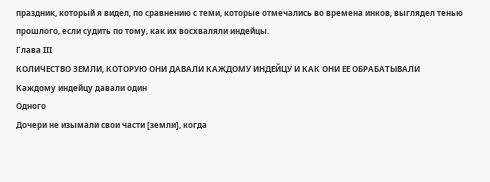праздник, который я видел, по сравнению с теми, которые отмечались во времена инков, выглядел тенью прошлого, если судить по тому, как их восхваляли индейцы.
Глава III
КОЛИЧЕСТВО ЗЕМЛИ, КОТОРУЮ ОНИ ДАВАЛИ КАЖДОМУ ИНДЕЙЦУ И КАК ОНИ ЕЕ ОБРАБАТЫВАЛИ
Каждому индейцу давали один
Одного
Дочери не изымали свои части [земли], когда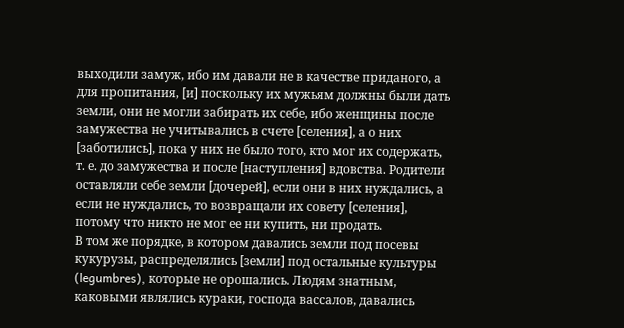выходили замуж, ибо им давали не в качестве приданого, а для пропитания, [и] поскольку их мужьям должны были дать земли, они не могли забирать их себе, ибо женщины после замужества не учитывались в счете [селения], а о них [заботились], пока у них не было того, кто мог их содержать, т. е. до замужества и после [наступления] вдовства. Родители оставляли себе земли [дочерей], если они в них нуждались, а если не нуждались, то возвращали их совету [селения], потому что никто не мог ее ни купить, ни продать.
В том же порядке, в котором давались земли под посевы кукурузы, распределялись [земли] под остальные культуры (legumbres), которые не орошались. Людям знатным, каковыми являлись кураки, господа вассалов, давались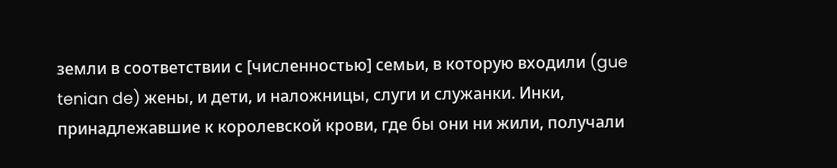земли в соответствии с [численностью] семьи, в которую входили (gue tenian de) жены, и дети, и наложницы, слуги и служанки. Инки, принадлежавшие к королевской крови, где бы они ни жили, получали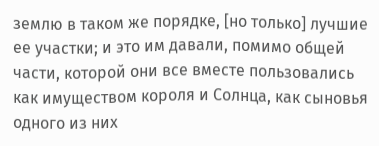землю в таком же порядке, [но только] лучшие ее участки; и это им давали, помимо общей части, которой они все вместе пользовались как имуществом короля и Солнца, как сыновья одного из них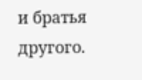и братья другого.